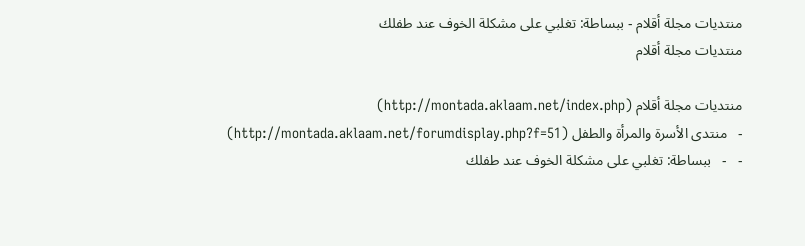منتديات مجلة أقلام - ببساطة: تغلبي على مشكلة الخوف عند طفلك
منتديات مجلة أقلام

منتديات مجلة أقلام (http://montada.aklaam.net/index.php)
-   منتدى الأسرة والمرأة والطفل (http://montada.aklaam.net/forumdisplay.php?f=51)
-   -   ببساطة: تغلبي على مشكلة الخوف عند طفلك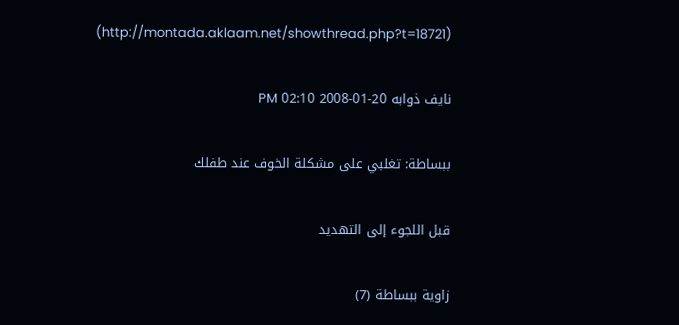(http://montada.aklaam.net/showthread.php?t=18721)

نايف ذوابه 20-01-2008 02:10 PM

ببساطة: تغلبي على مشكلة الخوف عند طفلك

قبل اللجوء إلى التهديد

زاوية ببساطة (7)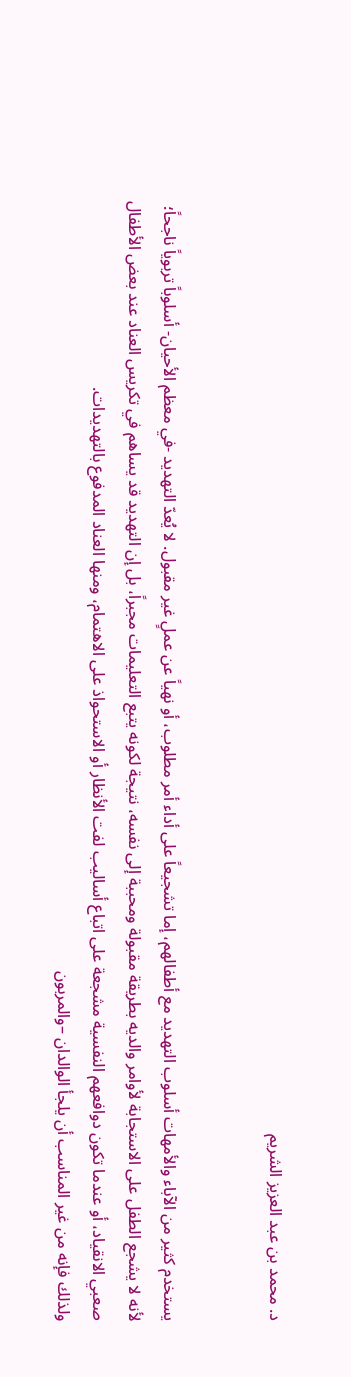د. محمد بن عبد العزيز الشريم


يستخدم كثير من الآباء والأمهات أسلوب التهديد مع أطفالهم، إما تشجيعاً على أداء أمر مطلوب، أو نهياً عن عملٍ غير مقبول. لا يُعدّ التهديد -في معظم الأحيان- أسلوباً تربوياً ناجحاً؛ لأنه لا يشجع الطفل على الاستجابة لأوامر والديه بطريقة مقبولة ومحببة إلى نفسه، نتيجة لكونه يتبع التعليمات مجبراً، بل إن التهديد قد يساهم في تكريس العناد عند بعض الأطفال صعبي الانقياد، أو عندما تكون دوافعهم النفسية مشجعة على اتباع أساليب لفت الأنظار أو الاستحواذ على الاهتمام، ومنها العناد المدفوع بالتهديدات.
ولذلك فإنه من غير المناسب أن يلجأ الوالدان –والمربون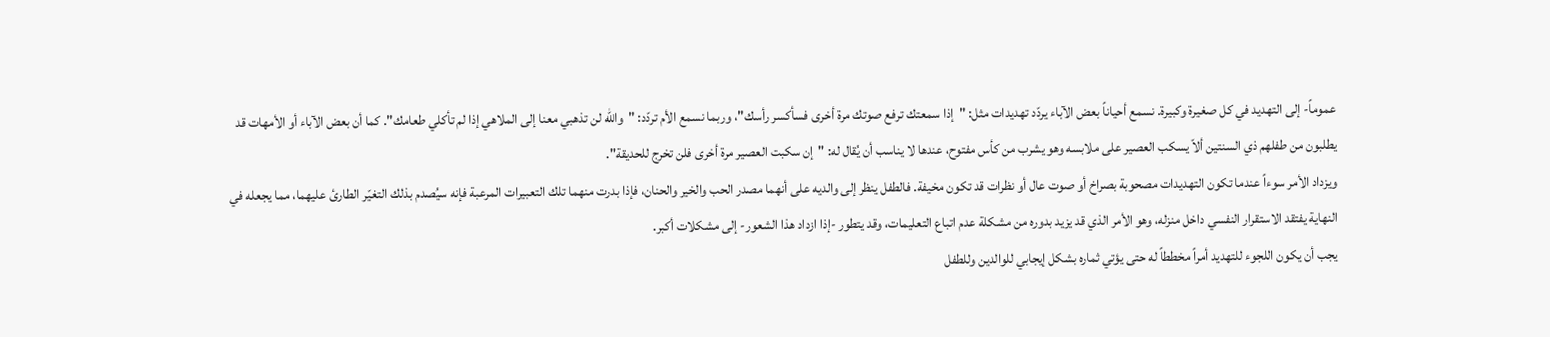عموماً- إلى التهديد في كل صغيرة وكبيرة. نسمع أحياناً بعض الآباء يردّد تهديدات مثل: "إذا سمعتك ترفع صوتك مرة أخرى فسأكسر رأسك"، وربما نسمع الأم تردّد: "والله لن تذهبي معنا إلى الملاهي إذا لم تأكلي طعامك". كما أن بعض الآباء أو الأمهات قد يطلبون من طفلهم ذي السنتين ألاّ يسكب العصير على ملابسه وهو يشرب من كأس مفتوح، عندها لا يناسب أن يُقال له: "إن سكبت العصير مرة أخرى فلن تخرج للحديقة".
ويزداد الأمر سوءاً عندما تكون التهديدات مصحوبة بصراخ أو صوت عال أو نظرات قد تكون مخيفة. فالطفل ينظر إلى والديه على أنهما مصدر الحب والخير والحنان، فإذا بدرت منهما تلك التعبيرات المرعبة فإنه سيُصدم بذلك التغيّر الطارئ عليهما، مما يجعله في النهاية يفتقد الاستقرار النفسي داخل منزله، وهو الأمر الذي قد يزيد بدوره من مشكلة عدم اتباع التعليمات، وقد يتطور -إذا ازداد هذا الشعور- إلى مشكلات أكبر.
يجب أن يكون اللجوء للتهديد أمراً مخططاً له حتى يؤتي ثماره بشكل إيجابي للوالدين وللطفل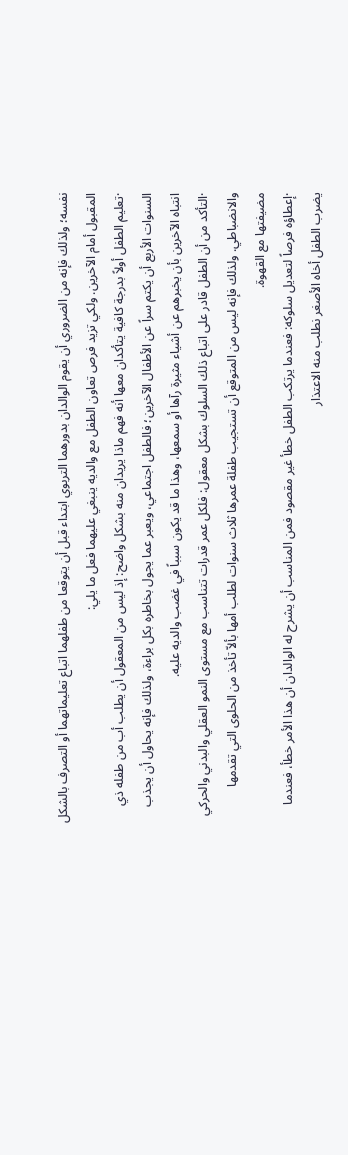نفسه؛ ولذلك فإنه من الضروري أن يقوم الوالدان بدورهما التربوي ابتداء قبل أن يتوقعا من طفلهما اتباع تعليماتهما أو التصرف بالشكل المقبول أمام الآخرين. ولكي تزيد فرص تعاون الطفل مع والديه ينبغي عليهما فعل ما يلي:
·تعليم الطفل أولاً بدرجة كافية يتأكدان معها أنه فهم ماذا يريدان منه بشكل واضح: إذ ليس من المعقول أن يطلب أب من طفله ذي السنوات الأربع أن يكتم سراً عن الأطفال الآخرين؛ فالطفل اجتماعي، ويعبر عما يجول بخاطره بكل براءة، ولذلك فإنه يحاول أن يجذب انتباه الآخرين بأن يخبرهم عن أشياء مثيرة رآها أو سمعها، وهذا ما قد يكون سبباً في غضب والديه عليه.
·التأكد من أن الطفل قادر على اتباع ذلك السلوك بشكل معقول: فلكل عمر قدرات تتناسب مع مستوى النمو العقلي والبدني والحركي والانضباطي. ولذلك فإنه ليس من المتوقع أن تستجيب طفلة عمرها ثلاث سنوات لطلب أمها بألاّ تأخذ من الحلوى التي تقدمها مضيفتها مع القهوة.
·إعطاؤه فرصاً لتعديل سلوكه: فعندما يرتكب الطفل خطأ غير مقصود فمن المناسب أن يشرح له الوالدان أن هذا الأمر خطأ، فعندما يضرب الطفل أخاه الأصغر نطلب منه الاعتذار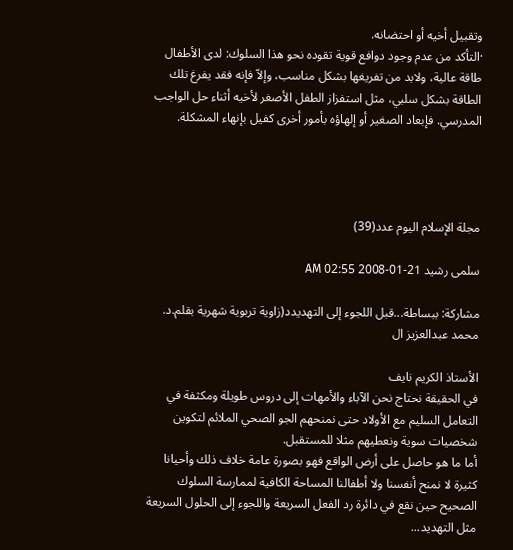وتقبيل أخيه أو احتضانه.
·التأكد من عدم وجود دوافع قوية تقوده نحو هذا السلوك: لدى الأطفال طاقة عالية، ولابد من تفريغها بشكل مناسب، وإلاّ فإنه فقد يفرغ تلك الطاقة بشكل سلبي، مثل استفزاز الطفل الأصغر لأخيه أثناء حل الواجب المدرسي. فإبعاد الصغير أو إلهاؤه بأمور أخرى كفيل بإنهاء المشكلة.




مجلة الإسلام اليوم عدد(39)

سلمى رشيد 21-01-2008 02:55 AM

مشاركة: ببساطة...قبل اللجوء إلى التهديدد(زاوية تربوية شهرية بقلم.د. محمد عبدالعزيز ال

الأستاذ الكريم نايف
في الحقيقة نحتاج نحن الآباء والأمهات إلى دروس طويلة ومكثفة في التعامل السليم مع الأولاد حتى نمنحهم الجو الصحي الملائم لتكوين شخصيات سوية ونعطيهم مثلا للمستقبل.
أما ما هو حاصل على أرض الواقع فهو بصورة عامة خلاف ذلك وأحيانا كثيرة لا نمنح أنفسنا ولا أطفالنا المساحة الكافية لممارسة السلوك الصحيح حين نقع في دائرة رد الفعل السريعة واللجوء إلى الحلول السريعة مثل التهديد...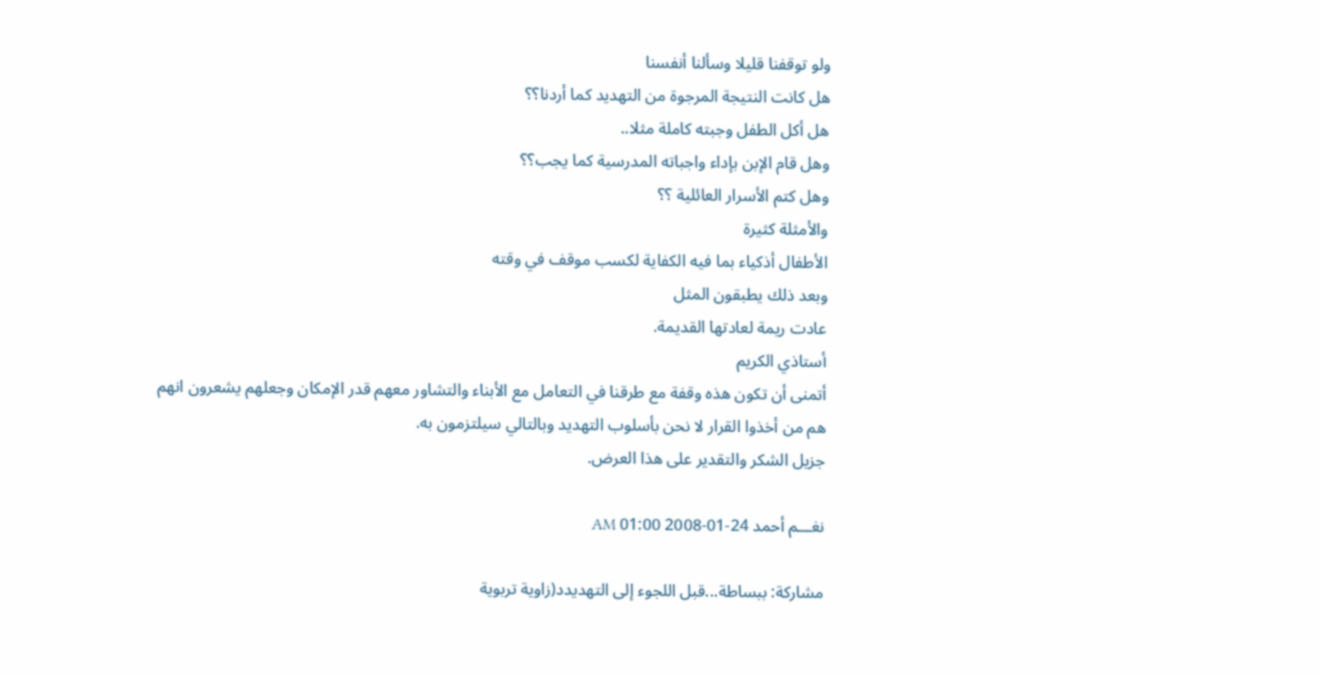ولو توقفنا قليلا وسألنا أنفسنا
هل كانت النتيجة المرجوة من التهديد كما أردنا؟؟
هل أكل الطفل وجبته كاملة مثلا..
وهل قام الإبن بإداء واجباته المدرسية كما يجب؟؟
وهل كتم الأسرار العائلية ؟؟
والأمثلة كثيرة
الأطفال أذكياء بما فيه الكفاية لكسب موقف في وقته
وبعد ذلك يطبقون المثل
عادت ريمة لعادتها القديمة.
أستاذي الكريم
أتمنى أن تكون هذه وقفة مع طرقنا في التعامل مع الأبناء والتشاور معهم قدر الإمكان وجعلهم يشعرون انهم هم من أخذوا القرار لا نحن بأسلوب التهديد وبالتالي سيلتزمون به.
جزيل الشكر والتقدير على هذا العرض.

نغـــم أحمد 24-01-2008 01:00 AM

مشاركة: ببساطة...قبل اللجوء إلى التهديدد(زاوية تربوية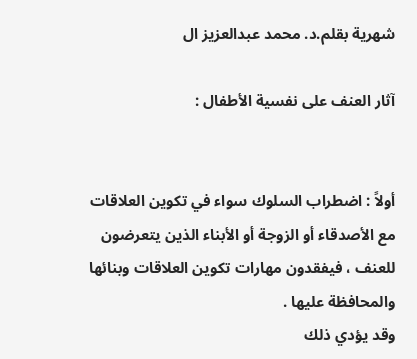شهرية بقلم.د. محمد عبدالعزيز ال

آثار العنف على نفسية الأطفال :


أولاً : اضطراب السلوك سواء في تكوين العلاقات مع الأصدقاء أو الزوجة أو الأبناء الذين يتعرضون للعنف ، فيفقدون مهارات تكوين العلاقات وبنائها والمحافظة عليها .
وقد يؤدي ذلك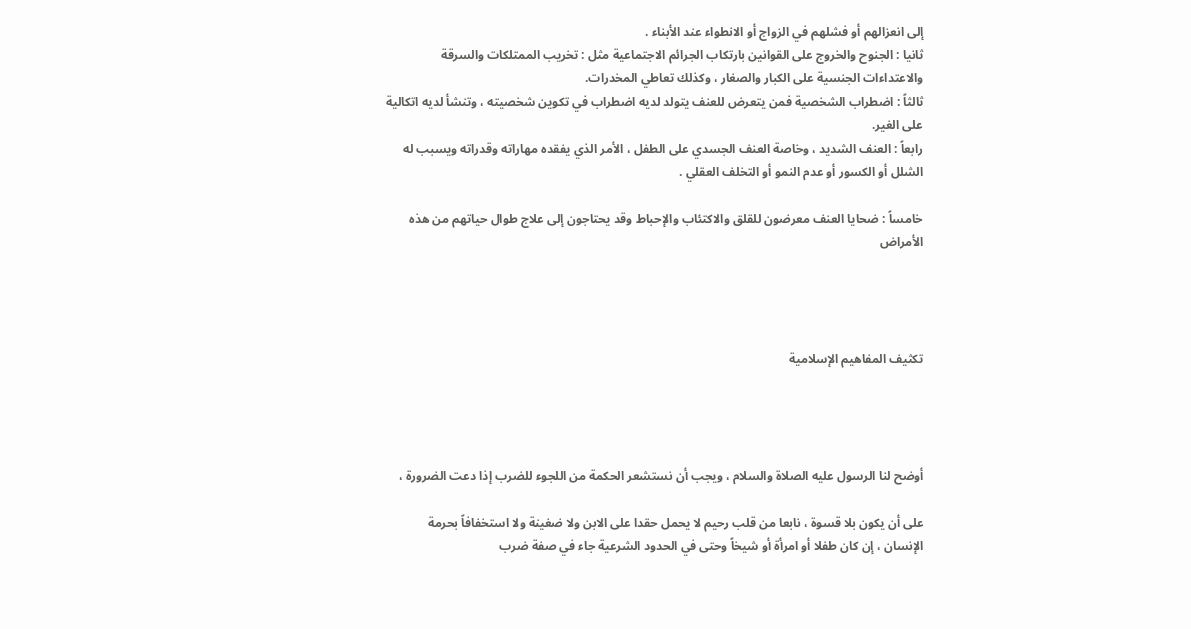إلى انعزالهم أو فشلهم في الزواج أو الانطواء عند الأبناء .
ثانيا : الجنوح والخروج على القوانين بارتكاب الجرائم الاجتماعية مثل : تخريب الممتلكات والسرقة والاعتداءات الجنسية على الكبار والصغار ، وكذلك تعاطي المخدرات.
ثالثاً : اضطراب الشخصية فمن يتعرض للعنف يتولد لديه اضطراب في تكوين شخصيته ، وتنشأ لديه اتكالية على الغير.
رابعاً : العنف الشديد ، وخاصة العنف الجسدي على الطفل ، الأمر الذي يفقده مهاراته وقدراته ويسبب له الشلل أو الكسور أو عدم النمو أو التخلف العقلي .

خامساً : ضحايا العنف معرضون للقلق والاكتئاب والإحباط وقد يحتاجون إلى علاج طوال حياتهم من هذه الأمراض




تكثيف المفاهيم الإسلامية




أوضح لنا الرسول عليه الصلاة والسلام ، ويجب أن نستشعر الحكمة من اللجوء للضرب إذا دعت الضرورة ،

على أن يكون بلا قسوة ، نابعا من قلب رحيم لا يحمل حقدا على الابن ولا ضغينة ولا استخفافاً بحرمة الإنسان ، إن كان طفلا أو امرأة أو شيخاً وحتى في الحدود الشرعية جاء في صفة ضرب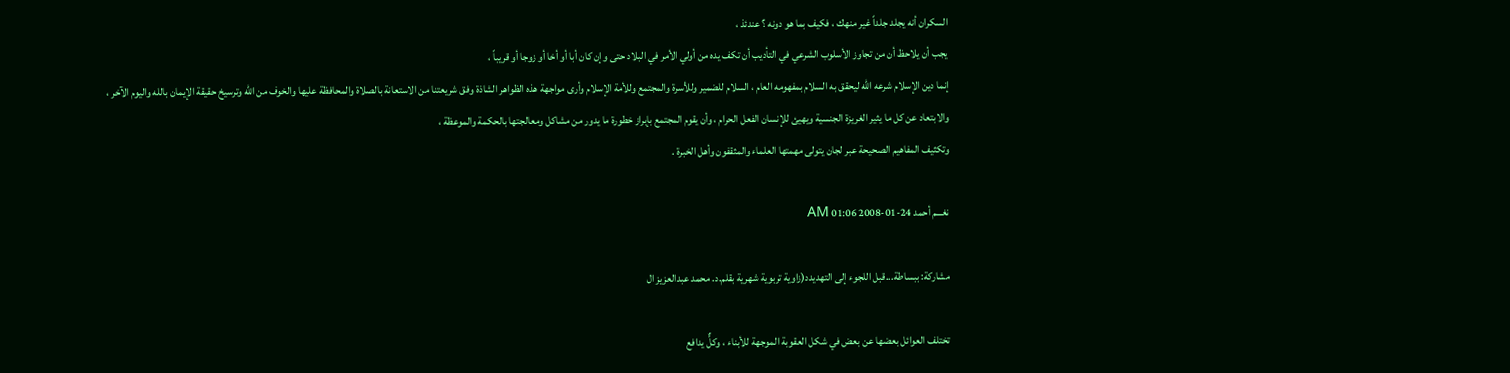السكران أنه يجلد جلداً غير منهك ، فكيف بما هو دونه ؟ عندئذ ،
يجب أن يلاحظ أن من تجاوز الأسلوب الشرعي في التأديب أن تكف يده من أولي الأمر في البلاد حتى وإن كان أبا أو أخا أو زوجا أو قريباً ،
إنما دين الإسلام شرعه الله ليحقق به السلام بمفهومه العام ، السلام للضمير وللأسرة والمجتمع وللأمة الإسلام وأرى مواجهة هذه الظواهر الشاذة وفق شريعتنا من الاستعانة بالصلاة والمحافظة عليها والخوف من الله وترسيخ حقيقة الإيمان بالله واليوم الآخر ،
والابتعاد عن كل ما يثير الغريزة الجنسية ويهيئ للإنسان الفعل الحرام ، وأن يقوم المجتمع بإبراز خطورة ما يدور من مشاكل ومعالجتها بالحكمة والموعظة ،
وتكثيف المفاهيم الصحيحة عبر لجان يتولى مهمتها العلماء والمثقفون وأهل الخبرة .

نغـــم أحمد 24-01-2008 01:06 AM

مشاركة: ببساطة...قبل اللجوء إلى التهديدد(زاوية تربوية شهرية بقلم.د. محمد عبدالعزيز ال

تختلف العوائل بعضها عن بعض في شكل العقوبة الموجهة للأبناء ، وكلٌّ يدافع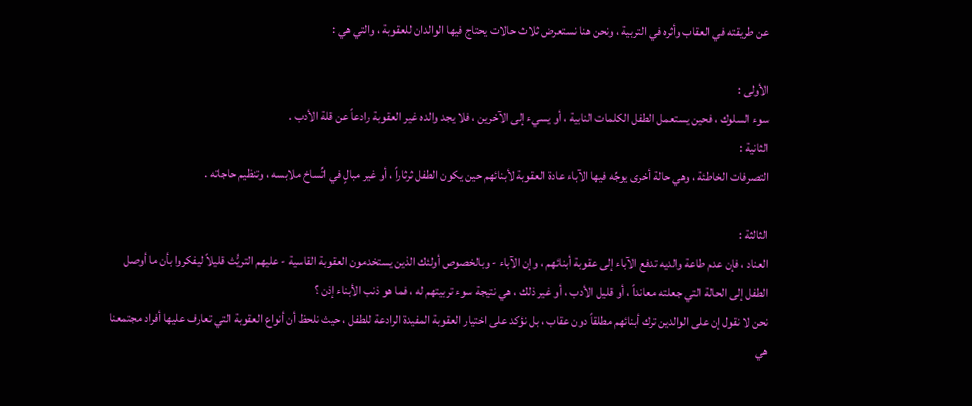عن طريقته في العقاب وأثره في التربية ، ونحن هنا نستعرض ثلاث حالات يحتاج فيها الوالدان للعقوبة ، والتي هي :

الأولى :
سوء السلوك ، فحين يستعمل الطفل الكلمات النابية ، أو يسيء إلى الآخرين ، فلا يجد والده غير العقوبة رادعاً عن قلة الأدب .
الثانية :
التصرفات الخاطئة ، وهي حالة أخرى يوجِّه فيها الآباء عادة العقوبة لأبنائهم حين يكون الطفل ثرثاراً ، أو غير مبالٍ في اتِّساخ ملابسه ، وتنظيم حاجاته .

الثالثة :
العناد ، فإن عدم طاعة والديه تدفع الآباء إلى عقوبة أبنائهم ، وإن الآباء - وبالخصوص أولئك الذين يستخدمون العقوبة القاسية - عليهم التريُّث قليلاً ليفكروا بأن ما أوصل الطفل إلى الحالة التي جعلته معانداً ، أو قليل الأدب ، أو غير ذلك ، هي نتيجة سوء تربيتهم له ، فما هو ذنب الأبناء إذن ؟
نحن لا نقول إن على الوالدين ترك أبنائهم مطلقاً دون عقاب ، بل نؤكد على اختيار العقوبة المفيدة الرادعة للطفل ، حيث نلحظ أن أنواع العقوبة التي تعارف عليها أفراد مجتمعنا هي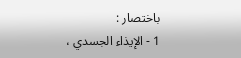باختصار :
1 - الإيذاء الجسدي ،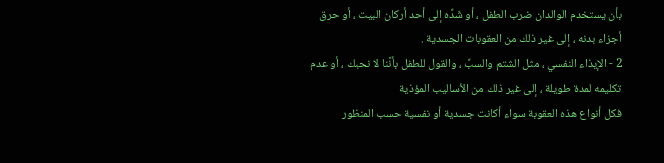بأن يستخدم الوالدان ضرب الطفل ، أو شَدِّه إلى أحد أركان البيت ، أو حرق أجزاء بدنه ، إلى غير ذلك من العقوبات الجسدية .
2 - الإيذاء النفسي ، مثل الشتم والسبِّ ، والقول للطفل بأنَّنا لا نحبك ، أو عدم تكليمه لمدة طويلة ، إلى غير ذلك من الأساليب المؤذية
فكل أنواع هذه العقوبة سواء أكانت جسدية أو نفسية حسب المنظور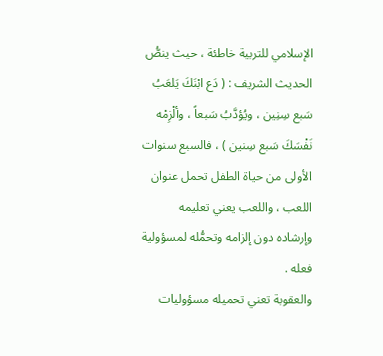الإسلامي للتربية خاطئة ، حيث ينصُّ الحديث الشريف : ( دَع ابْنَكَ يَلعَبُ سَبع سِنِين ، ويُؤدَّبُ سَبعاً ، وألْزِمْه نَفْسَكَ سَبع سِنين ) ، فالسبع سنوات الأولى من حياة الطفل تحمل عنوان اللعب ، واللعب يعني تعليمه وإرشاده دون إلزامه وتحمُّله لمسؤولية فعله .
والعقوبة تعني تحميله مسؤوليات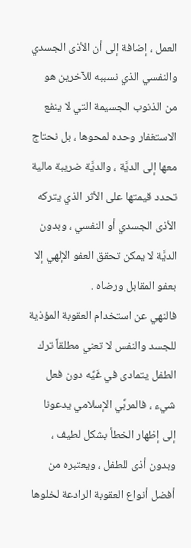العمل ، إضافة إلى أن الأذى الجسدي والنفسي الذي نسببه للآخرين هو من الذنوب الجسيمة التي لا ينفع الاستغفار وحده لمحوها ، بل نحتاج معها إلى الديَّة ، والديَّة ضريبة مالية تحدد قيمتها على الأثر الذي يتركه الأذى الجسدي أو النفسي ، وبدون الديَّة لا يمكن تحقق العفو الإلهي إلا بعفو المقابل ورضاه .
فالنهي عن استخدام العقوبة المؤذية للجسد والنفس لا تعني مطلقاً ترك الطفل يتمادى في غَيِّه دون فعل شيء ، فالمربِّي الإسلامي يدعونا إلى إظهار الخطأ بشكل لطيف ، وبدون أذى للطفل ، ويعتبره من أفضل أنواع العقوبة الرادعة لخلوها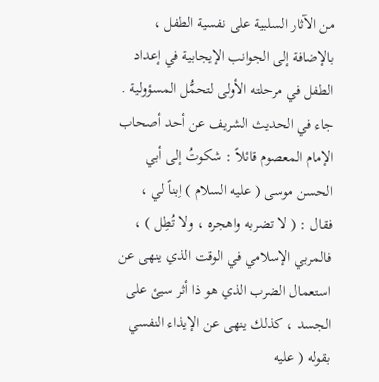من الآثار السلبية على نفسية الطفل ، بالإضافة إلى الجوانب الإيجابية في إعداد الطفل في مرحلته الأولى لتحمُّل المسؤولية .
جاء في الحديث الشريف عن أحد أصحاب الإمام المعصوم قائلاً : شكوتُ إلى أبي الحسن موسى ( عليه السلام ) اِبناً لي ، فقال : ( لا تضربه واهجره ، ولا تُطِل ) ، فالمربي الإسلامي في الوقت الذي ينهى عن استعمال الضرب الذي هو ذا أثر سيئ على الجسد ، كذلك ينهى عن الإيذاء النفسي بقوله ( عليه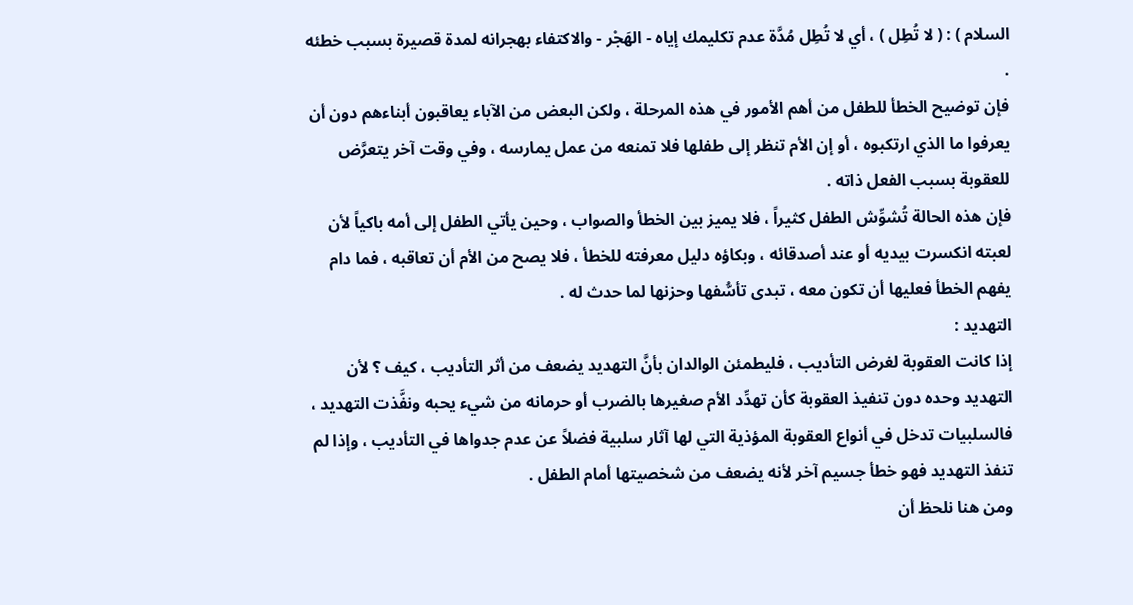السلام ) : ( لا تُطِل ) ، أي لا تُطِل مُدَّة عدم تكليمك إياه - الهَجْر - والاكتفاء بهجرانه لمدة قصيرة بسبب خطئه .
فإن توضيح الخطأ للطفل من أهم الأمور في هذه المرحلة ، ولكن البعض من الآباء يعاقبون أبناءهم دون أن يعرفوا ما الذي ارتكبوه ، أو إن الأم تنظر إلى طفلها فلا تمنعه من عمل يمارسه ، وفي وقت آخر يتعرَّض للعقوبة بسبب الفعل ذاته .
فإن هذه الحالة تُشوِّش الطفل كثيراً ، فلا يميز بين الخطأ والصواب ، وحين يأتي الطفل إلى أمه باكياً لأن لعبته انكسرت بيديه أو عند أصدقائه ، وبكاؤه دليل معرفته للخطأ ، فلا يصح من الأم أن تعاقبه ، فما دام يفهم الخطأ فعليها أن تكون معه ، تبدى تأسُّفها وحزنها لما حدث له .
التهديد :
إذا كانت العقوبة لغرض التأديب ، فليطمئن الوالدان بأنَّ التهديد يضعف من أثر التأديب ، كيف ؟ لأن التهديد وحده دون تنفيذ العقوبة كأن تهدِّد الأم صغيرها بالضرب أو حرمانه من شيء يحبه ونفَّذت التهديد ، فالسلبيات تدخل في أنواع العقوبة المؤذية التي لها آثار سلبية فضلاً عن عدم جدواها في التأديب ، وإذا لم تنفذ التهديد فهو خطأ جسيم آخر لأنه يضعف من شخصيتها أمام الطفل .
ومن هنا نلحظ أن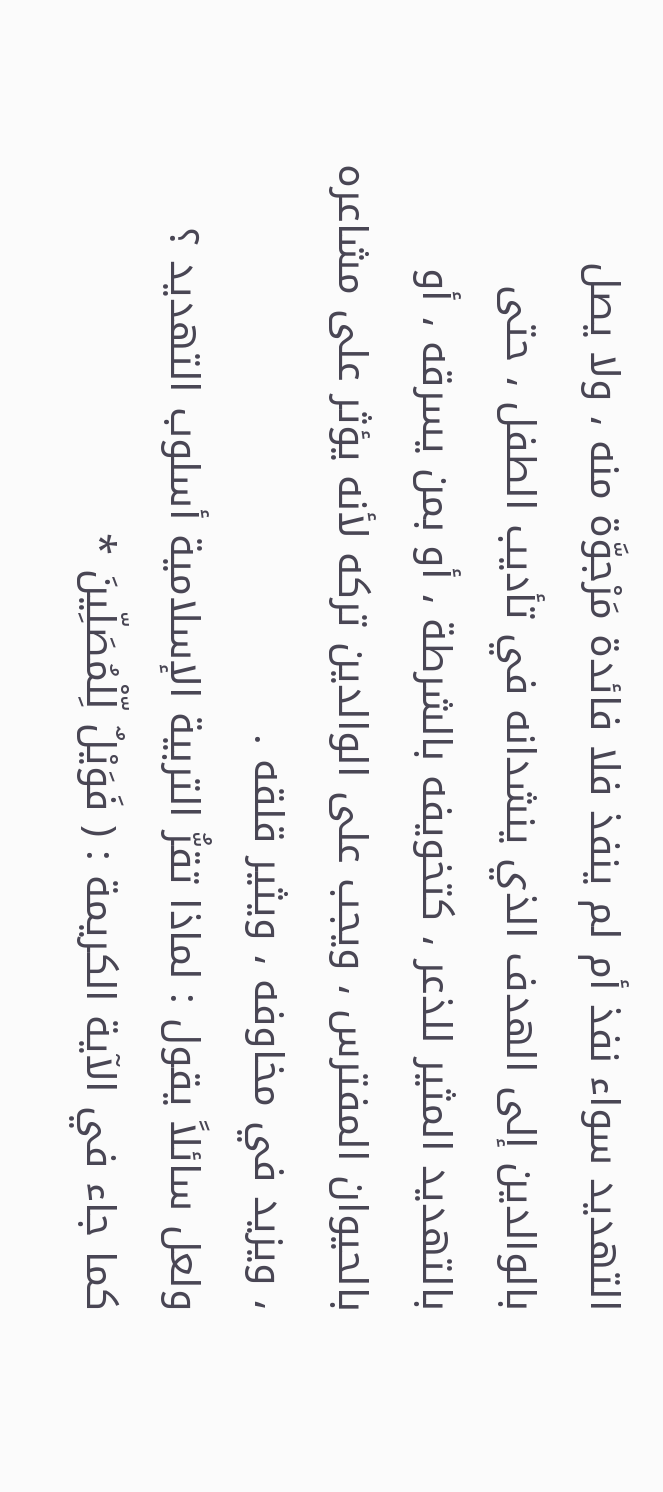التهديد سواء نفذ أم لم ينفذ فلا فائدة مَرْجوَّة منه ، ولا يصل بالوالدين إلى الهدف الذي ينشدانه في تأديب الطفل ، حتى بالتهديد المثير للذعر ، كتخويفه بالشرطة ، أو بمن يسرقه ، أو بالحيوان المفترس ، ويجب على الوالدين تركه لأنه يؤثر على مشاعره ، ويزيد في مخاوفه ، ويثير قلقه .
ولعل سائلاً يقول : لماذا تقرُّ التربية الإسلامية أسلوب التهديد ؟ كما جاء في الآية الكريمة : ( فَوَيْلٌ لِّلْمُصَلِّينَ *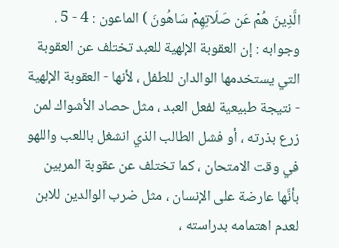الَّذِينَ هُمْ عَن صَلَاتِهِمْ سَاهُونَ ) الماعون : 4 - 5 .
وجوابه : إن العقوبة الإلهية للعبد تختلف عن العقوبة التي يستخدمها الوالدان للطفل ، لأنها - العقوبة الإلهية - نتيجة طبيعية لفعل العبد ، مثل حصاد الأشواك لمن زرع بذرته ، أو فشل الطالب الذي انشغل باللعب واللهو في وقت الامتحان ، كما تختلف عن عقوبة المربين بأنَّها عارضة على الإنسان ، مثل ضرب الوالدين للابن لعدم اهتمامه بدراسته ،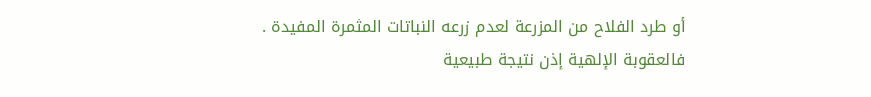أو طرد الفلاح من المزرعة لعدم زرعه النباتات المثمرة المفيدة .
فالعقوبة الإلهية إذن نتيجة طبيعية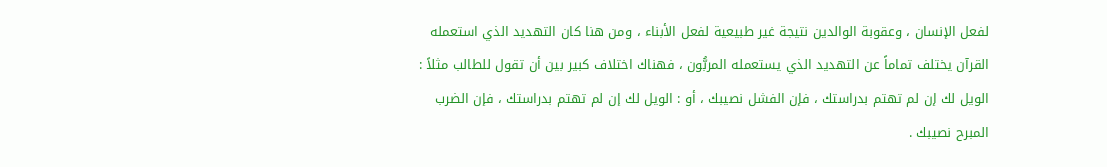لفعل الإنسان ، وعقوبة الوالدين نتيجة غير طبيعية لفعل الأبناء ، ومن هنا كان التهديد الذي استعمله القرآن يختلف تماماً عن التهديد الذي يستعمله المربُّون ، فهناك اختلاف كبير بين أن تقول للطالب مثلاً : الويل لك إن لم تهتم بدراستك ، فإن الفشل نصيبك ، أو : الويل لك إن لم تهتم بدراستك ، فإن الضرب المبرح نصيبك .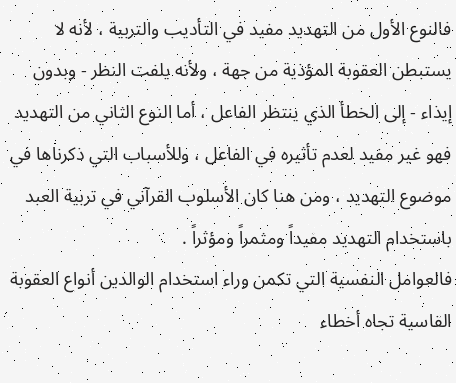فالنوع الأول من التهديد مفيد في التأديب والتربية ، لأنه لا يستبطن العقوبة المؤذية من جهة ، ولأنه يلفت النظر - وبدون إيذاء - إلى الخطأ الذي ينتظر الفاعل ، أما النوع الثاني من التهديد فهو غير مفيد لعدم تأثيره في الفاعل ، وللأسباب التي ذكرناها في موضوع التهديد ، ومن هنا كان الأسلوب القرآني في تربية العبد باستخدام التهديد مفيداً ومثمراً ومؤثراً .
فالعوامل النفسية التي تكمن وراء استخدام الوالدين أنواع العقوبة القاسية تجاه أخطاء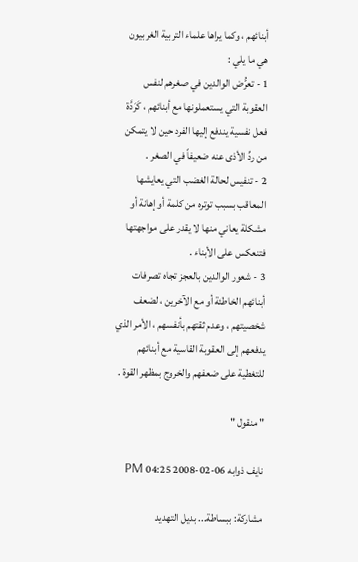أبنائهم ، وكما يراها علماء التربية الغربيون هي ما يلي :
1 - تعرُّض الوالدين في صغرهم لنفس العقوبة التي يستعملونها مع أبنائهم ، كَرَدَّة فعل نفسية يندفع إليها الفرد حين لا يتمكن من ردِّ الأذى عنه ضعيفاً في الصغر .
2 - تنفيس لحالة الغضب التي يعايشها المعاقب بسبب توتره من كلمة أو إهانة أو مشكلة يعاني منها لا يقدر على مواجهتها فتنعكس على الأبناء .
3 - شعور الوالدين بالعجز تجاه تصرفات أبنائهم الخاطئة أو مع الآخرين ، لضعف شخصيتهم ، وعدم ثقتهم بأنفسهم ، الأمر الذي يدفعهم إلى العقوبة القاسية مع أبنائهم للتغطية على ضعفهم والخروج بمظهر القوة .

" منقول "

نايف ذوابه 06-02-2008 04:25 PM

مشاركة: ببساطة... بديل التهديد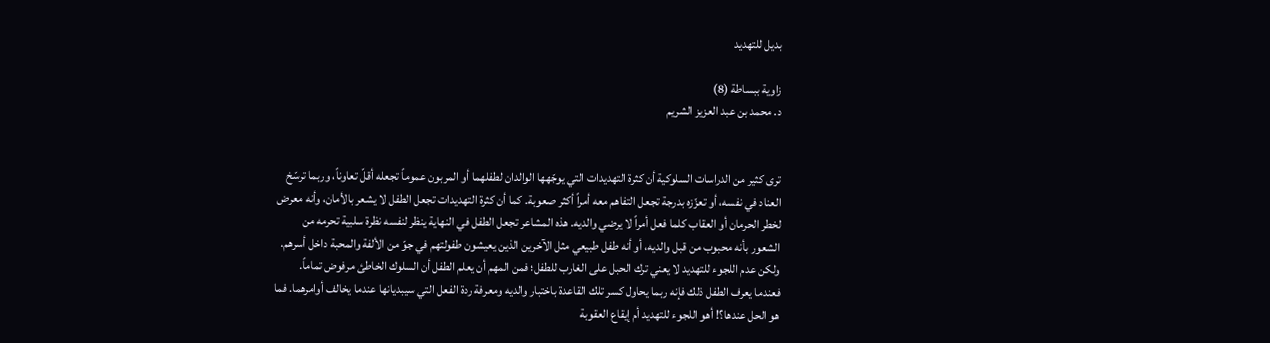بديل للتهديد

زاوية ببساطة (8)
د. محمد بن عبد العزيز الشريم


ترى كثير من الدراسات السلوكية أن كثرة التهديدات التي يوجّهها الوالدان لطفلهما أو المربون عموماً تجعله أقلّ تعاوناً، وربما ترسّخ العناد في نفسه، أو تعزّزه بدرجة تجعل التفاهم معه أمراً أكثر صعوبة. كما أن كثرة التهديدات تجعل الطفل لا يشعر بالأمان، وأنه معرض لخطر الحرمان أو العقاب كلما فعل أمراً لا يرضي والديه. هذه المشاعر تجعل الطفل في النهاية ينظر لنفسه نظرة سلبية تحرمه من الشعور بأنه محبوب من قبل والديه، أو أنه طفل طبيعي مثل الآخرين الذين يعيشون طفولتهم في جوّ من الألفة والمحبة داخل أسرهم.
ولكن عدم اللجوء للتهديد لا يعني ترك الحبل على الغارب للطفل؛ فمن المهم أن يعلم الطفل أن السلوك الخاطئ مرفوض تماماً. فعندما يعرف الطفل ذلك فإنه ربما يحاول كسر تلك القاعدة باختبار والديه ومعرفة ردة الفعل التي سيبديانها عندما يخالف أوامرهما. فما هو الحل عندها؟! أهو اللجوء للتهديد أم إيقاع العقوبة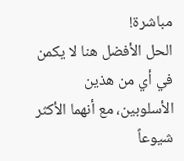مباشرة!
الحل الأفضل هنا لا يكمن في أي من هذين الأسلوبين، مع أنهما الأكثر شيوعاً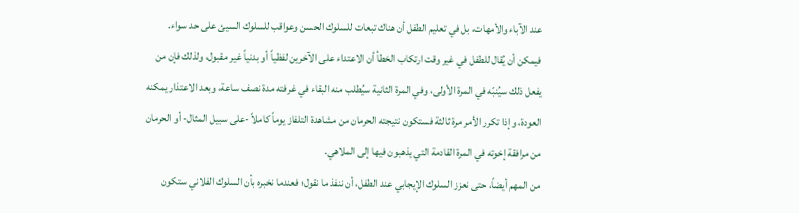عند الآباء والأمهات، بل في تعليم الطفل أن هناك تبعات للسلوك الحسن وعواقب للسلوك السيئ على حد سواء. فيمكن أن يُقال للطفل في غير وقت ارتكاب الخطأ أن الاعتداء على الآخرين لفظياً أو بدنياً غير مقبول، ولذلك فإن من يفعل ذلك سيُنبّه في المرة الأولى، وفي المرة الثانية سيُطلب منه البقاء في غرفته مدة نصف ساعة، وبعد الاعتذار يمكنه العودة، وإذا تكرر الأمر مرة ثالثة فستكون نتيجته الحرمان من مشاهدة التلفاز يوماً كاملاً -على سبيل المثال- أو الحرمان من مرافقة إخوته في المرة القادمة التي يذهبون فيها إلى الملاهي.
من المهم أيضاً، حتى نعزز السلوك الإيجابي عند الطفل، أن ننفذ ما نقول؛ فعندما نخبره بأن السلوك الفلاني ستكون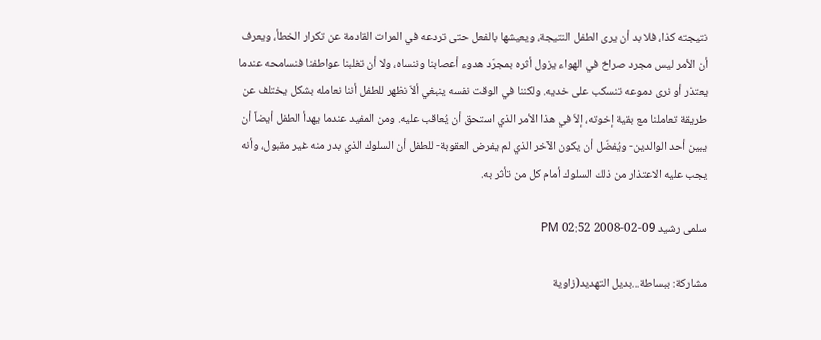نتيجته كذا، فلا بد أن يرى الطفل النتيجة، ويعيشها بالفعل حتى تردعه في المرات القادمة عن تكرار الخطأ، ويعرف أن الأمر ليس مجرد صراخ في الهواء يزول أثره بمجرّد هدوء أعصابنا وننساه، ولا أن تغلبنا عواطفنا فنسامحه عندما يعتذر أو نرى دموعه تنسكب على خديه. ولكننا في الوقت نفسه ينبغي ألاّ نظهر للطفل أننا نعامله بشكل يختلف عن طريقة تعاملنا مع بقية إخوته، إلاّ في هذا الأمر الذي استحق أن يُعاقب عليه. ومن المفيد عندما يهدأ الطفل أيضاً أن يبين أحد الوالدين- ويُفضّل أن يكون الآخر الذي لم يفرض العقوبة- للطفل أن السلوك الذي بدر منه غير مقبول، وأنه يجب عليه الاعتذار من ذلك السلوك أمام كل من تأثر به.

سلمى رشيد 09-02-2008 02:52 PM

مشاركة: ببساطة...بديل التهديد(زاوية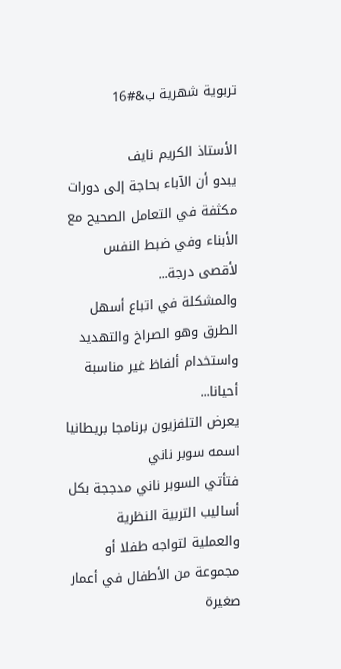تربوية شهرية ب&#16

الأستاذ الكريم نايف
يبدو أن الآباء بحاجة إلى دورات مكثفة في التعامل الصحيح مع الأبناء وفي ضبط النفس لأقصى درجة...
والمشكلة في اتباع أسهل الطرق وهو الصراخ والتهديد واستخدام ألفاظ غير مناسبة أحيانا...
يعرض التلفزيون برنامجا بريطانيا اسمه سوبر ناني
فتأتي السوبر ناني مدججة بكل أساليب التربية النظرية والعملية لتواجه طفلا أو مجموعة من الأطفال في أعمار صغيرة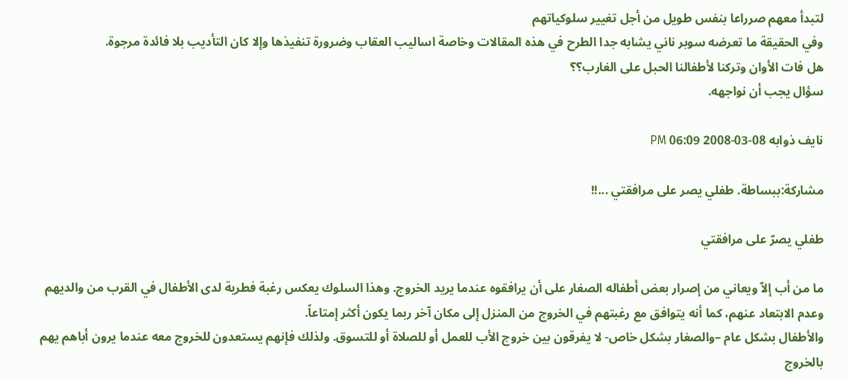لتبدأ معهم صرراعا بنفس طويل من أجل تغيير سلوكياتهم
وفي الحقيقة ما تعرضه سوبر ناني يشابه جدا الطرح في هذه المقالات وخاصة اساليب العقاب وضرورة تنفيذها وإلا كان التأديب بلا فائدة مرجوة.
هل فات الأوان وتركنا لأطفالنا الحبل على الغارب؟؟
سؤال يجب أن نواجهه.

نايف ذوابه 08-03-2008 06:09 PM

مشاركة:ببساطة. طفلي يصر على مرافقتي ...!!

طفلي يصرّ على مرافقتي

ما من أب إلاّ ويعاني من إصرار بعض أطفاله الصغار على أن يرافقوه عندما يريد الخروج. وهذا السلوك يعكس رغبة فطرية لدى الأطفال في القرب من والديهم وعدم الابتعاد عنهم، كما أنه يتوافق مع رغبتهم في الخروج من المنزل إلى مكان آخر ربما يكون أكثر إمتاعاً.
والأطفال بشكل عام –والصغار بشكل خاص- لا يفرقون بين خروج الأب للعمل أو للصلاة أو للتسوق. ولذلك فإنهم يستعدون للخروج معه عندما يرون أباهم يهم بالخروج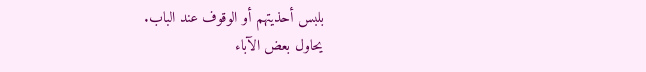بلبس أحذيتهم أو الوقوف عند الباب.
يحاول بعض الآباء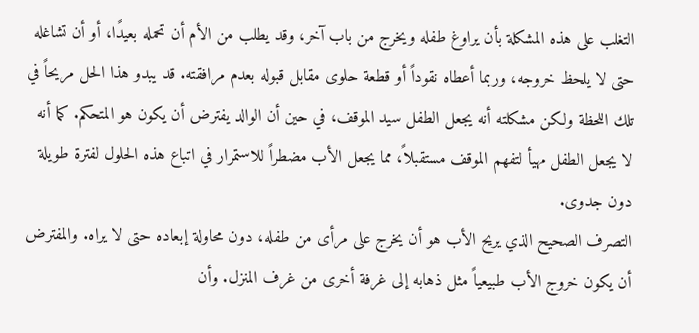التغلب على هذه المشكلة بأن يراوغ طفله ويخرج من باب آخر، وقد يطلب من الأم أن تحمله بعيدًا، أو أن تشاغله حتى لا يلحظ خروجه، وربما أعطاه نقوداً أو قطعة حلوى مقابل قبوله بعدم مرافقته. قد يبدو هذا الحل مريحاً في تلك اللحظة ولكن مشكلته أنه يجعل الطفل سيد الموقف، في حين أن الوالد يفترض أن يكون هو المتحكم. كما أنه لا يجعل الطفل مهيأ لتفهم الموقف مستقبلاً، مما يجعل الأب مضطراً للاستمرار في اتباع هذه الحلول لفترة طويلة دون جدوى.
التصرف الصحيح الذي يريح الأب هو أن يخرج على مرأى من طفله، دون محاولة إبعاده حتى لا يراه. والمفترض أن يكون خروج الأب طبيعياً مثل ذهابه إلى غرفة أخرى من غرف المنزل. وأن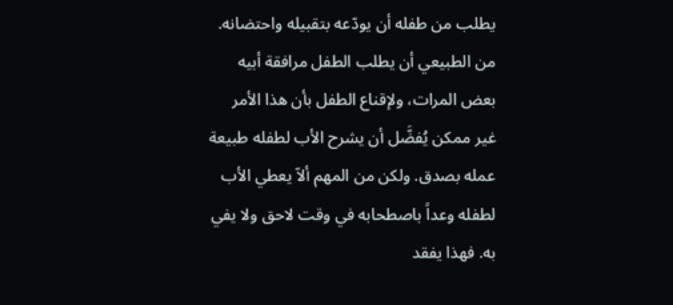يطلب من طفله أن يودّعه بتقبيله واحتضانه. من الطبيعي أن يطلب الطفل مرافقة أبيه بعض المرات، ولإقناع الطفل بأن هذا الأمر غير ممكن يُفضَّل أن يشرح الأب لطفله طبيعة عمله بصدق. ولكن من المهم ألاّ يعطي الأب لطفله وعداً باصطحابه في وقت لاحق ولا يفي به. فهذا يفقد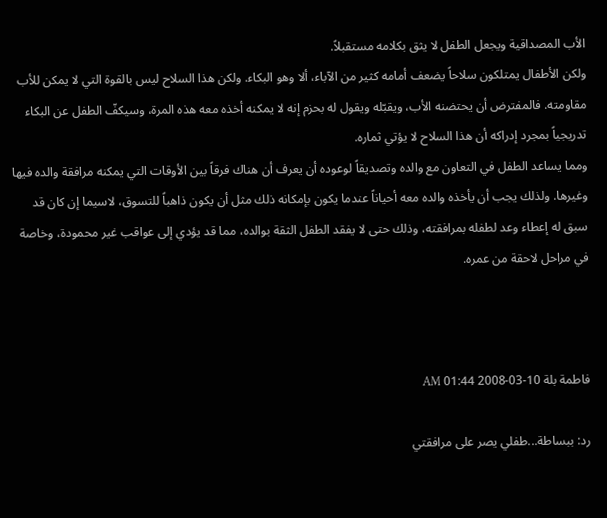الأب المصداقية ويجعل الطفل لا يثق بكلامه مستقبلاً.
ولكن الأطفال يمتلكون سلاحاً يضعف أمامه كثير من الآباء، ألا وهو البكاء. ولكن هذا السلاح ليس بالقوة التي لا يمكن للأب مقاومته. فالمفترض أن يحتضنه الأب، ويقبّله ويقول له بحزم إنه لا يمكنه أخذه معه هذه المرة، وسيكفّ الطفل عن البكاء تدريجياً بمجرد إدراكه أن هذا السلاح لا يؤتي ثماره.
ومما يساعد الطفل في التعاون مع والده وتصديقاً لوعوده أن يعرف أن هناك فرقاً بين الأوقات التي يمكنه مرافقة والده فيها وغيرها. ولذلك يجب أن يأخذه والده معه أحياناً عندما يكون بإمكانه ذلك مثل أن يكون ذاهباً للتسوق، لاسيما إن كان قد سبق له إعطاء وعد لطفله بمرافقته، وذلك حتى لا يفقد الطفل الثقة بوالده، مما قد يؤدي إلى عواقب غير محمودة، وخاصة في مراحل لاحقة من عمره.



فاطمة بلة 10-03-2008 01:44 AM

رد: ببساطة...طفلي يصر على مرافقتي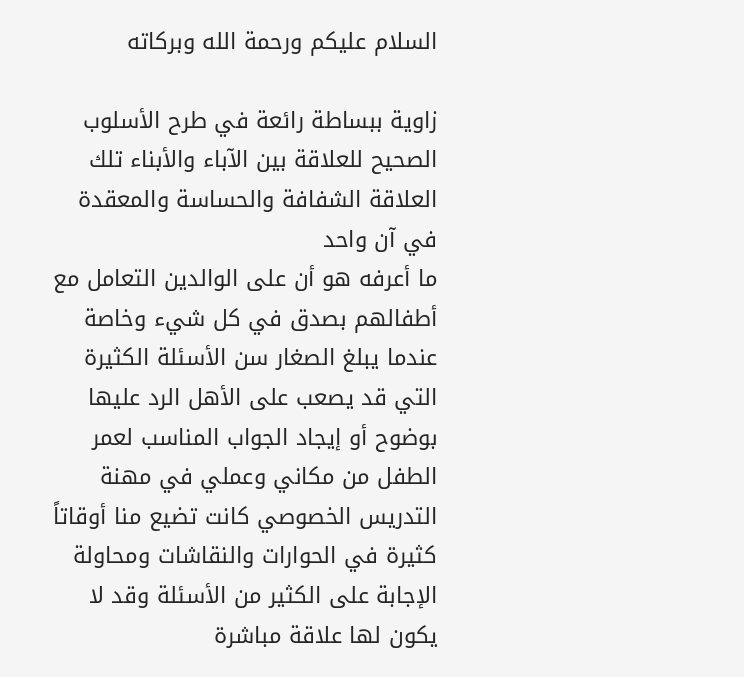السلام عليكم ورحمة الله وبركاته

زاوية ببساطة رائعة في طرح الأسلوب الصحيح للعلاقة بين الآباء والأبناء تلك العلاقة الشفافة والحساسة والمعقدة في آن واحد
ما أعرفه هو أن على الوالدين التعامل مع أطفالهم بصدق في كل شيء وخاصة عندما يبلغ الصغار سن الأسئلة الكثيرة التي قد يصعب على الأهل الرد عليها بوضوح أو إيجاد الجواب المناسب لعمر الطفل من مكاني وعملي في مهنة التدريس الخصوصي كانت تضيع منا أوقاتاً كثيرة في الحوارات والنقاشات ومحاولة الإجابة على الكثير من الأسئلة وقد لا يكون لها علاقة مباشرة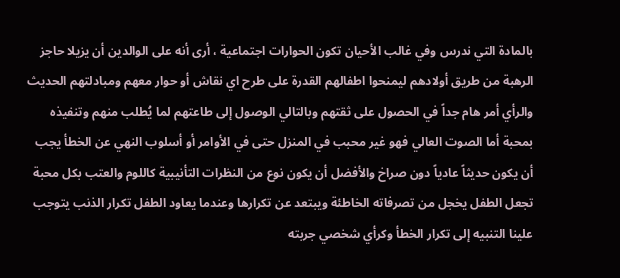بالمادة التي ندرس وفي غالب الأحيان تكون الحوارات اجتماعية ، أرى أنه على الوالدين أن يزيلا حاجز الرهبة من طريق أولادهم ليمنحوا اطفالهم القدرة على طرح اي نقاش أو حوار معهم ومبادلتهم الحديث والرأي أمر هام جداً في الحصول على ثقتهم وبالتالي الوصول إلى طاعتهم لما يُطلب منهم وتنفيذه بمحبة أما الصوت العالي فهو غير محبب في المنزل حتى في الأوامر أو أسلوب النهي عن الخطأ يجب أن يكون حديثاً عادياً دون صراخ والأفضل أن يكون نوع من النظرات التأنيبية كاللوم والعتب بكل محبة تجعل الطفل يخجل من تصرفاته الخاطئة ويبتعد عن تكرارها وعندما يعاود الطفل تكرار الذنب يتوجب علينا التنبيه إلى تكرار الخطأ وكرأي شخصي جربته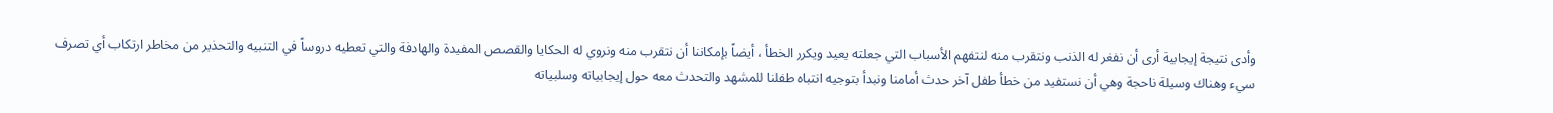وأدى نتيجة إيجابية أرى أن نفغر له الذنب ونتقرب منه لنتفهم الأسباب التي جعلته يعيد ويكرر الخطأ ، أيضاً بإمكاننا أن نتقرب منه ونروي له الحكايا والقصص المفيدة والهادفة والتي تعطيه دروساً في التنبيه والتحذير من مخاطر ارتكاب أي تصرف سيء وهناك وسيلة ناحجة وهي أن نستفيد من خطأ طفل آخر حدث أمامنا ونبدأ بتوجيه انتباه طفلنا للمشهد والتحدث معه حول إيجابياته وسلبياته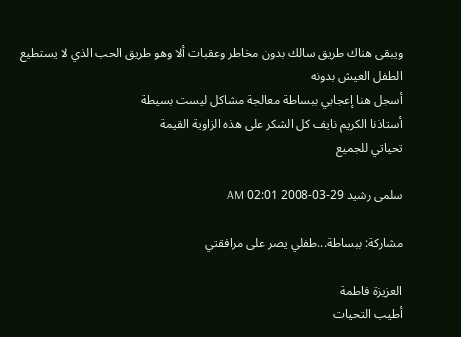ويبقى هناك طريق سالك بدون مخاطر وعقبات ألا وهو طريق الحب الذي لا يستطيع الطفل العيش بدونه
أسجل هنا إعجابي ببساطة معالجة مشاكل ليست بسيطة
أستاذنا الكريم نايف كل الشكر على هذه الزاوية القيمة
تحياتي للجميع

سلمى رشيد 29-03-2008 02:01 AM

مشاركة: ببساطة...طفلي يصر على مرافقتي

العزيزة فاطمة
أطيب التحيات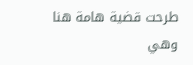طرحت قضية هامة هنا وهي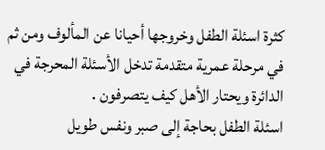كثرة اسئلة الطفل وخروجها أحيانا عن المألوف ومن ثم في مرحلة عمرية متقدمة تدخل الأسئلة المحرجة في الدائرة ويحتار الأهل كيف يتصرفون .
اسئلة الطفل بحاجة إلى صبر ونفس طويل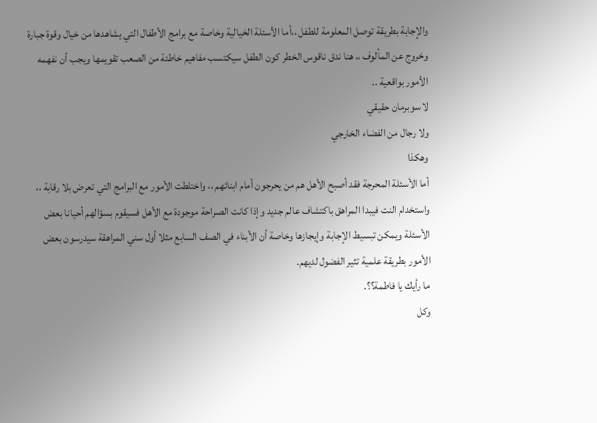والإجابة بطريقة توصل المعلومة للطفل ،،أما الأسئلة الخيالية وخاصة مع برامج الأطفال التي يشاهدها من خيال وقوة جبارة وخروج عن المألوف ،، هنا ندق ناقوس الخطر كون الطفل سيكتسب مفاهيم خاطئة من الصعب تقويمها ويجب أن نفهمه الأمور بواقعية ..
لا سوبرمان حقيقي
ولا رجال من الفضاء الخارجي
وهكذا
أما الأسئلة المحرجة فقد أصبح الأهل هم من يحرجون أمام ابنائهم ،، واختلطت الأمور مع البرامج التي تعرض بلا رقابة ،، واستخدام النت فيبدا المراهق باكتشاف عالم جديد وإذا كانت الصراحة موجودة مع الأهل فسيقوم بسؤالهم أحيانا بعض الأسئلة ويمكن تبسيط الإجابة وإيجازها وخاصة أن الأبناء في الصف السابع مثلا أول سني المراهقة سيدرسون بعض الأمور بطريقة علمية تثير الفضول لديهم.
ما رأيك يا فاطمة؟؟.
وكل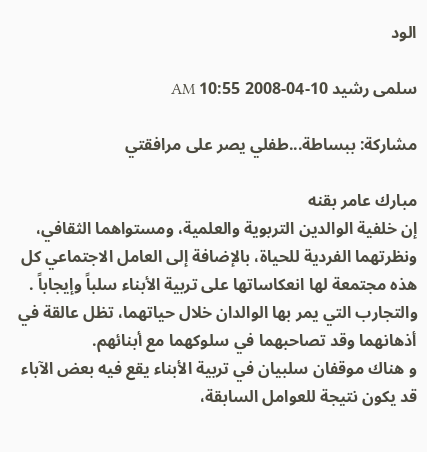الود

سلمى رشيد 10-04-2008 10:55 AM

مشاركة: ببساطة...طفلي يصر على مرافقتي

مبارك عامر بقنه
إن خلفية الوالدين التربوية والعلمية، ومستواهما الثقافي، ونظرتهما الفردية للحياة، بالإضافة إلى العامل الاجتماعي كل هذه مجتمعة لها انعكاساتها على تربية الأبناء سلباً وإيجاباً . والتجارب التي يمر بها الوالدان خلال حياتهما، تظل عالقة في أذهانهما وقد تصاحبهما في سلوكهما مع أبنائهم.
و هناك موقفان سلبيان في تربية الأبناء يقع فيه بعض الآباء قد يكون نتيجة للعوامل السابقة،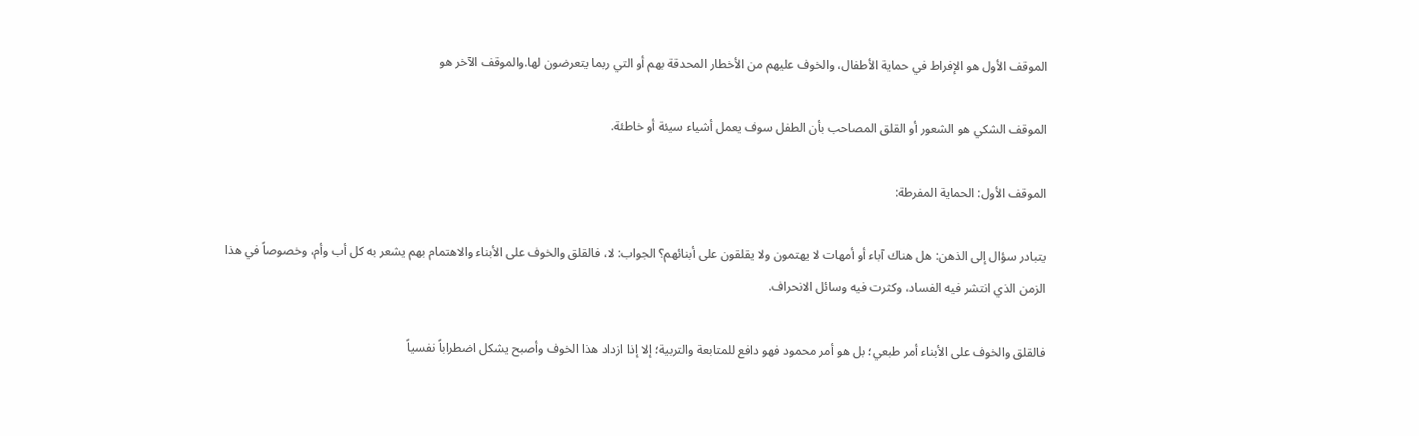الموقف الأول هو الإفراط في حماية الأطفال، والخوف عليهم من الأخطار المحدقة بهم أو التي ربما يتعرضون لها.والموقف الآخر هو

الموقف الشكي هو الشعور أو القلق المصاحب بأن الطفل سوف يعمل أشياء سيئة أو خاطئة.

الموقف الأول: الحماية المفرطة:

يتبادر سؤال إلى الذهن: هل هناك آباء أو أمهات لا يهتمون ولا يقلقون على أبنائهم؟ الجواب: لا، فالقلق والخوف على الأبناء والاهتمام بهم يشعر به كل أب وأم، وخصوصاً في هذا الزمن الذي انتشر فيه الفساد، وكثرت فيه وسائل الانحراف.

فالقلق والخوف على الأبناء أمر طبعي؛ بل هو أمر محمود فهو دافع للمتابعة والتربية؛ إلا إذا ازداد هذا الخوف وأصبح يشكل اضطراباً نفسياً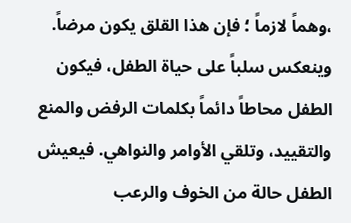،وهماً لازماً ؛ فإن هذا القلق يكون مرضاً. وينعكس سلباً على حياة الطفل، فيكون الطفل محاطاً دائماً بكلمات الرفض والمنع والتقييد، وتلقي الأوامر والنواهي. فيعيش الطفل حالة من الخوف والرعب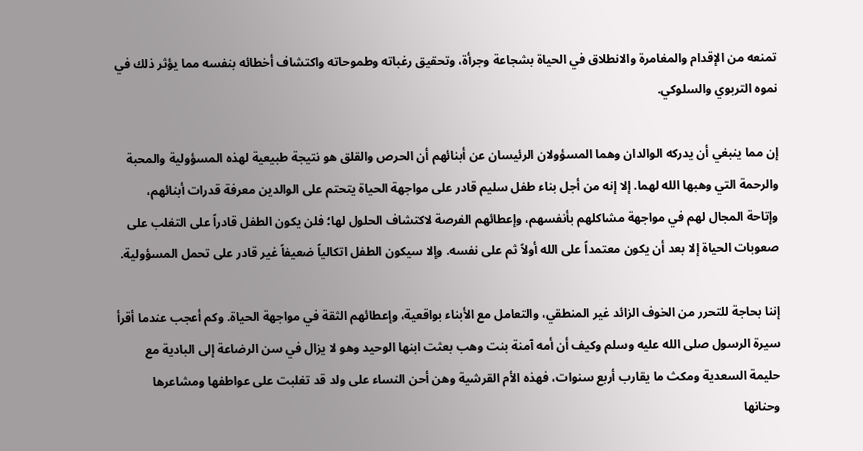تمنعه من الإقدام والمغامرة والانطلاق في الحياة بشجاعة وجرأة، وتحقيق رغباته وطموحاته واكتشاف أخطائه بنفسه مما يؤثر ذلك في نموه التربوي والسلوكي.

إن مما ينبغي أن يدركه الوالدان وهما المسؤولان الرئيسان عن أبنائهم أن الحرص والقلق هو نتيجة طبيعية لهذه المسؤولية والمحبة والرحمة التي وهبها الله لهما. إلا إنه من أجل بناء طفل سليم قادر على مواجهة الحياة يتحتم على الوالدين معرفة قدرات أبنائهم، وإتاحة المجال لهم في مواجهة مشاكلهم بأنفسهم، وإعطائهم الفرصة لاكتشاف الحلول لها؛ فلن يكون الطفل قادراً على التغلب على صعوبات الحياة إلا بعد أن يكون معتمداً على الله أولاً ثم على نفسه. وإلا سيكون الطفل اتكالياً ضعيفاً غير قادر على تحمل المسؤولية.

إننا بحاجة للتحرر من الخوف الزائد غير المنطقي، والتعامل مع الأبناء بواقعية، وإعطائهم الثقة في مواجهة الحياة. وكم أعجب عندما أقرأ سيرة الرسول صلى الله عليه وسلم وكيف أن أمه آمنة بنت وهب بعثت ابنها الوحيد وهو لا يزال في سن الرضاعة إلى البادية مع حليمة السعدية ومكث ما يقارب أربع سنوات، فهذه الأم القرشية وهن أحن النساء على ولد قد تغلبت على عواطفها ومشاعرها وحنانها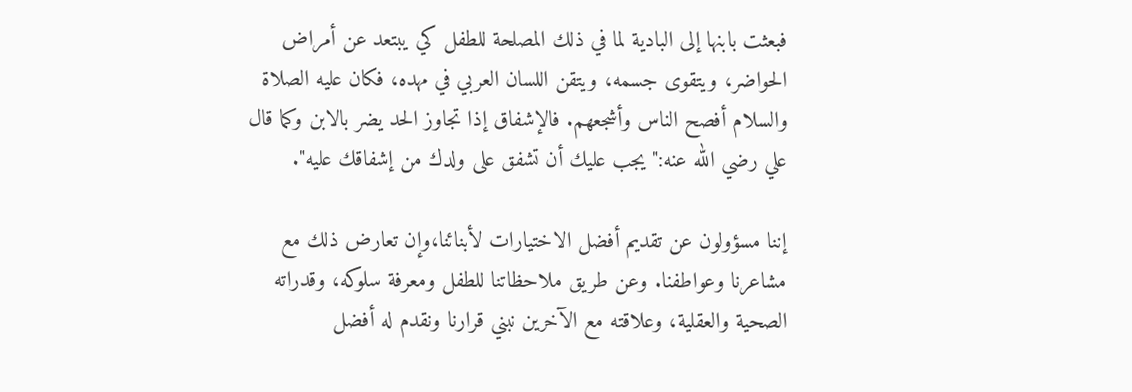فبعثت بابنها إلى البادية لما في ذلك المصلحة للطفل كي يبتعد عن أمراض الحواضر، ويتقوى جسمه، ويتقن اللسان العربي في مهده، فكان عليه الصلاة والسلام أفصح الناس وأشجعهم. فالإشفاق إذا تجاوز الحد يضر بالابن وكما قال علي رضي الله عنه:" يجب عليك أن تشفق على ولدك من إشفاقك عليه".

إننا مسؤولون عن تقديم أفضل الاختيارات لأبنائنا،وإن تعارض ذلك مع مشاعرنا وعواطفنا. وعن طريق ملاحظاتنا للطفل ومعرفة سلوكه، وقدراته الصحية والعقلية، وعلاقته مع الآخرين نبني قرارنا ونقدم له أفضل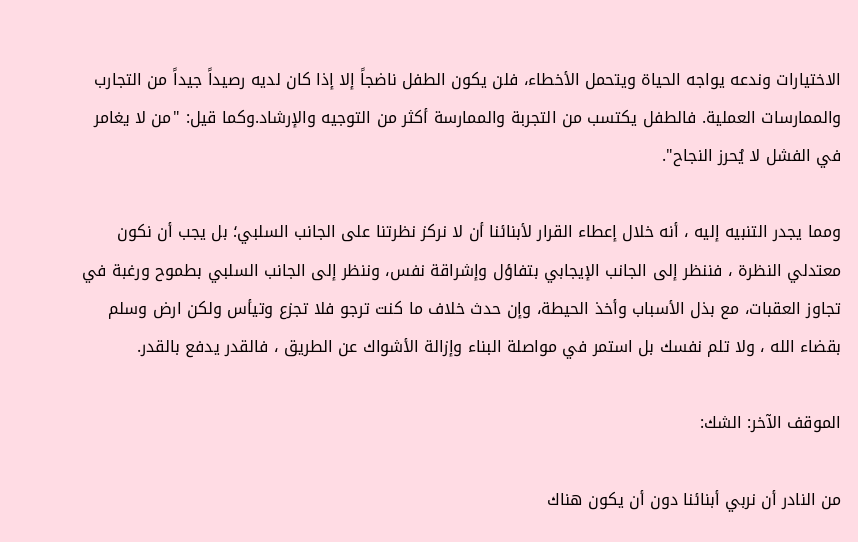الاختيارات وندعه يواجه الحياة ويتحمل الأخطاء، فلن يكون الطفل ناضجاً إلا إذا كان لديه رصيداً جيداً من التجارب والممارسات العملية. فالطفل يكتسب من التجربة والممارسة أكثر من التوجيه والإرشاد.وكما قيل: "من لا يغامر في الفشل لا يُحرز النجاح".

ومما يجدر التنبيه إليه ، أنه خلال إعطاء القرار لأبنائنا أن لا نركز نظرتنا على الجانب السلبي؛ بل يجب أن نكون معتدلي النظرة ، فننظر إلى الجانب الإيجابي بتفاؤل وإشراقة نفس، وننظر إلى الجانب السلبي بطموح ورغبة في تجاوز العقبات، مع بذل الأسباب وأخذ الحيطة، وإن حدث خلاف ما كنت ترجو فلا تجزع وتيأس ولكن ارض وسلم بقضاء الله ، ولا تلم نفسك بل استمر في مواصلة البناء وإزالة الأشواك عن الطريق ، فالقدر يدفع بالقدر.

الموقف الآخر: الشك:

من النادر أن نربي أبنائنا دون أن يكون هناك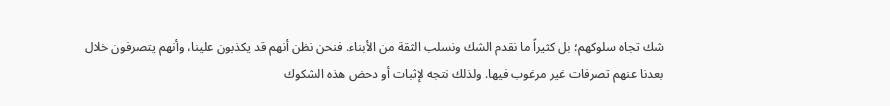شك تجاه سلوكهم؛ بل كثيراً ما نقدم الشك ونسلب الثقة من الأبناء. فنحن نظن أنهم قد يكذبون علينا، وأنهم يتصرفون خلال بعدنا عنهم تصرفات غير مرغوب فيها. ولذلك نتجه لإثبات أو دحض هذه الشكوك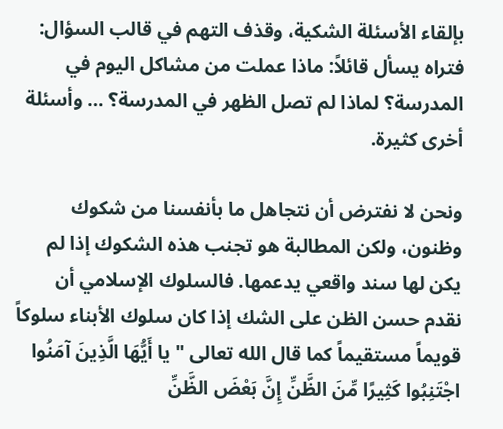بإلقاء الأسئلة الشكية، وقذف التهم في قالب السؤال: فتراه يسأل قائلاً: ماذا عملت من مشاكل اليوم في المدرسة؟ لماذا لم تصل الظهر في المدرسة؟ … وأسئلة أخرى كثيرة.

ونحن لا نفترض أن نتجاهل ما بأنفسنا من شكوك وظنون، ولكن المطالبة هو تجنب هذه الشكوك إذا لم يكن لها سند واقعي يدعمها. فالسلوك الإسلامي أن نقدم حسن الظن على الشك إذا كان سلوك الأبناء سلوكاً قويماً مستقيماً كما قال الله تعالى " يا أَيُّهَا الَّذِينَ آمَنُوا اجْتَنِبُوا كَثِيرًا مِّنَ الظَّنِّ إِنَّ بَعْضَ الظَّنِّ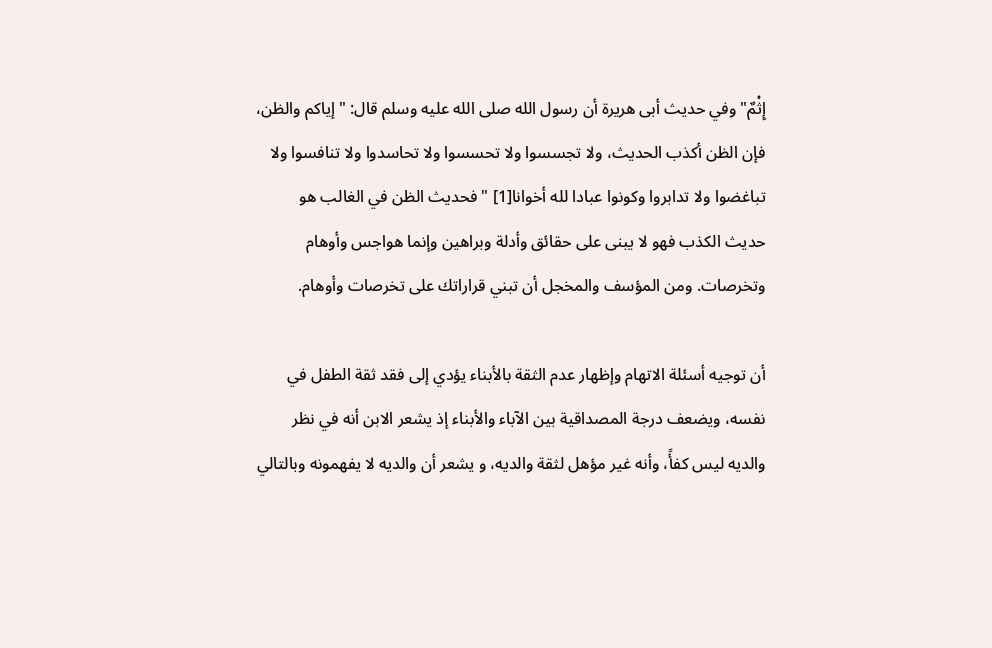إِثْمٌ" وفي حديث أبى هريرة أن رسول الله صلى الله عليه وسلم قال: "إياكم والظن، فإن الظن أكذب الحديث، ولا تجسسوا ولا تحسسوا ولا تحاسدوا ولا تنافسوا ولا تباغضوا ولا تدابروا وكونوا عبادا لله أخوانا[1] " فحديث الظن في الغالب هو حديث الكذب فهو لا يبنى على حقائق وأدلة وبراهين وإنما هواجس وأوهام وتخرصات. ومن المؤسف والمخجل أن تبني قراراتك على تخرصات وأوهام.

أن توجيه أسئلة الاتهام وإظهار عدم الثقة بالأبناء يؤدي إلى فقد ثقة الطفل في نفسه، ويضعف درجة المصداقية بين الآباء والأبناء إذ يشعر الابن أنه في نظر والديه ليس كفأً، وأنه غير مؤهل لثقة والديه، و يشعر أن والديه لا يفهمونه وبالتالي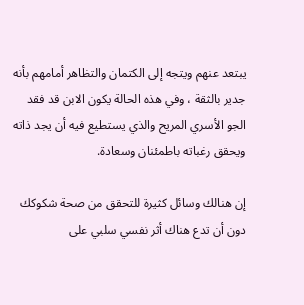يبتعد عنهم ويتجه إلى الكتمان والتظاهر أمامهم بأنه جدير بالثقة ، وفي هذه الحالة يكون الابن قد فقد الجو الأسري المريح والذي يستطيع فيه أن يجد ذاته ويحقق رغباته باطمئنان وسعادة.

إن هنالك وسائل كثيرة للتحقق من صحة شكوكك دون أن تدع هناك أثر نفسي سلبي على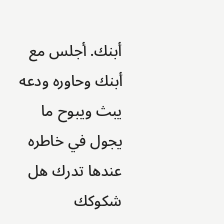أبنك. أجلس مع أبنك وحاوره ودعه يبث ويبوح ما يجول في خاطره عندها تدرك هل شكوكك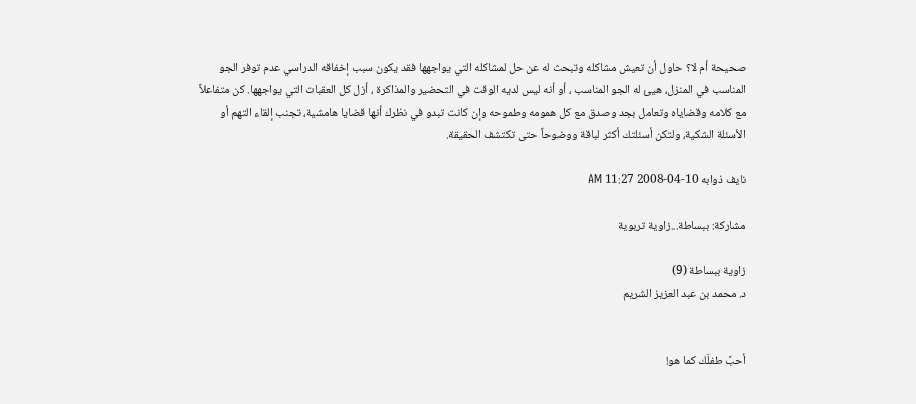صحيحة أم لا؟ حاول أن تعيش مشاكله وتبحث له عن حل لمشاكله التي يواجهها فقد يكون سبب إخفاقه الدراسي عدم توفر الجو المناسب في المنزل، هيئ له الجو المناسب ، أو أنه ليس لديه الوقت في التحضير والمذاكرة ، أزل كل العقبات التي يواجهها. كن متفاعلاً مع كلامه وقضاياه وتعامل بجد وصدق مع كل همومه وطموحه وإن كانت تبدو في نظرك أنها قضايا هامشية، تجنب إلقاء التهم أو الأسئلة الشكية، ولتكن أسئلتك أكثر لباقة ووضوحاً حتى تكتشف الحقيقة.

نايف ذوابه 10-04-2008 11:27 AM

مشاركة: ببساطة...زاوية تربوية

زاوية ببساطة (9)
د. محمد بن عبد العزيز الشريم


أحبَّ طفلَك كما هو!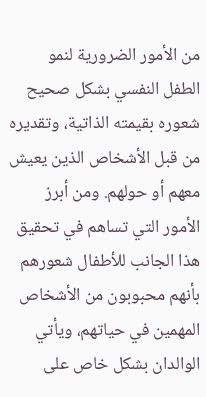من الأمور الضرورية لنمو الطفل النفسي بشكل صحيح شعوره بقيمته الذاتية، وتقديره من قبل الأشخاص الذين يعيش معهم أو حولهم. ومن أبرز الأمور التي تساهم في تحقيق هذا الجانب للأطفال شعورهم بأنهم محبوبون من الأشخاص المهمين في حياتهم، ويأتي الوالدان بشكل خاص على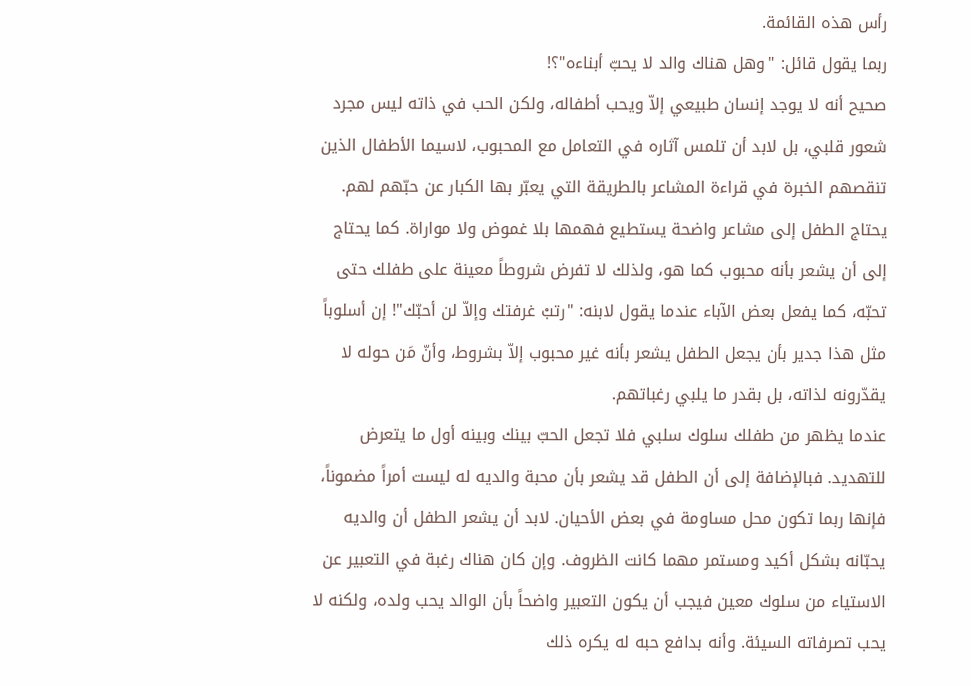رأس هذه القائمة.
ربما يقول قائل: "وهل هناك والد لا يحبّ أبناءه"؟!
صحيح أنه لا يوجد إنسان طبيعي إلاّ ويحب أطفاله، ولكن الحب في ذاته ليس مجرد شعور قلبي، بل لابد أن تلمس آثاره في التعامل مع المحبوب، لاسيما الأطفال الذين تنقصهم الخبرة في قراءة المشاعر بالطريقة التي يعبّر بها الكبار عن حبّهم لهم.
يحتاج الطفل إلى مشاعر واضحة يستطيع فهمها بلا غموض ولا مواراة. كما يحتاج إلى أن يشعر بأنه محبوب كما هو، ولذلك لا تفرض شروطاً معينة على طفلك حتى تحبّه، كما يفعل بعض الآباء عندما يقول لابنه: "رتبْ غرفتك وإلاّ لن أحبّك"! إن أسلوباً مثل هذا جدير بأن يجعل الطفل يشعر بأنه غير محبوب إلاّ بشروط، وأنّ مَن حوله لا يقدّرونه لذاته، بل بقدر ما يلبي رغباتهم.
عندما يظهر من طفلك سلوك سلبي فلا تجعل الحبّ بينك وبينه أول ما يتعرض للتهديد. فبالإضافة إلى أن الطفل قد يشعر بأن محبة والديه له ليست أمراً مضموناً، فإنها ربما تكون محل مساومة في بعض الأحيان. لابد أن يشعر الطفل أن والديه يحبّانه بشكل أكيد ومستمر مهما كانت الظروف. وإن كان هناك رغبة في التعبير عن الاستياء من سلوك معين فيجب أن يكون التعبير واضحاً بأن الوالد يحب ولده، ولكنه لا يحب تصرفاته السيئة. وأنه بدافع حبه له يكره ذلك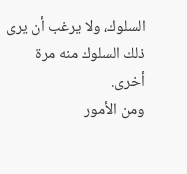السلوك، ولا يرغب أن يرى ذلك السلوك منه مرة أخرى.
ومن الأمور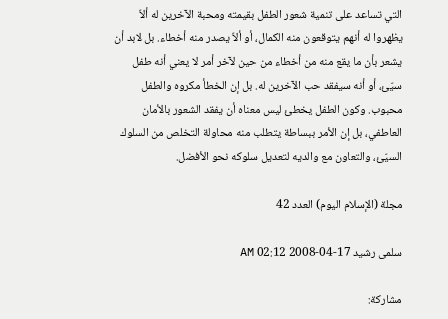التي تساعد على تنمية شعور الطفل بقيمته ومحبة الآخرين له ألاّ يظهروا له أنهم يتوقعون منه الكمال، أو ألاّ يصدر منه أخطاء. بل لابد أن يشعر بأن ما يقع منه من أخطاء من حين لآخر أمر لا يعني أنه طفل سيّئ، أو أنه سيفقد حب الآخرين له. بل إن الخطأ مكروه والطفل محبوب. وكون الطفل يخطئ ليس معناه أن يفقد الشعور بالأمان العاطفي، بل إن الأمر ببساطة يتطلب منه محاولة التخلص من السلوك السيّئ، والتعاون مع والديه لتعديل سلوكه نحو الأفضل.

مجلة (الإسلام اليوم) العدد 42

سلمى رشيد 17-04-2008 02:12 AM

مشاركة: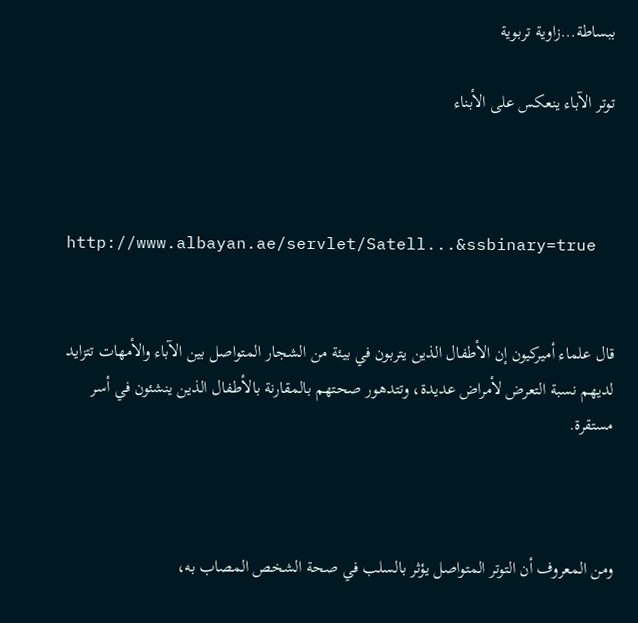ببساطة...زاوية تربوية

توتر الآباء ينعكس على الأبناء



http://www.albayan.ae/servlet/Satell...&ssbinary=true


قال علماء أميركيون إن الأطفال الذين يتربون في بيئة من الشجار المتواصل بين الآباء والأمهات تتزايد لديهم نسبة التعرض لأمراض عديدة، وتتدهور صحتهم بالمقارنة بالأطفال الذين ينشئون في أسر مستقرة.



ومن المعروف أن التوتر المتواصل يؤثر بالسلب في صحة الشخص المصاب به،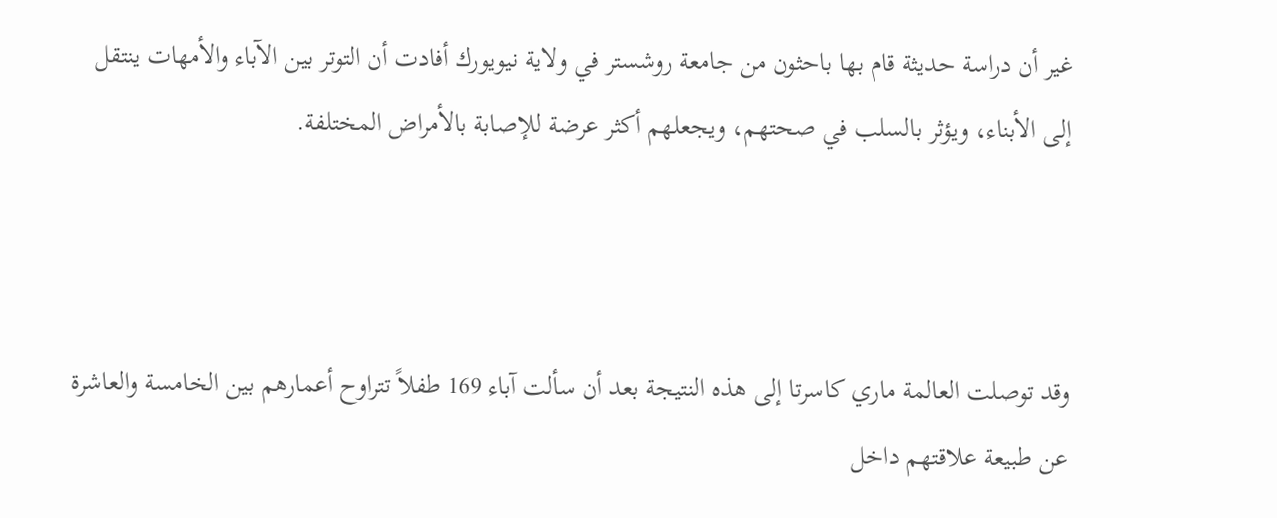غير أن دراسة حديثة قام بها باحثون من جامعة روشستر في ولاية نيويورك أفادت أن التوتر بين الآباء والأمهات ينتقل إلى الأبناء، ويؤثر بالسلب في صحتهم، ويجعلهم أكثر عرضة للإصابة بالأمراض المختلفة.



وقد توصلت العالمة ماري كاسرتا إلى هذه النتيجة بعد أن سألت آباء 169 طفلاً تتراوح أعمارهم بين الخامسة والعاشرة عن طبيعة علاقتهم داخل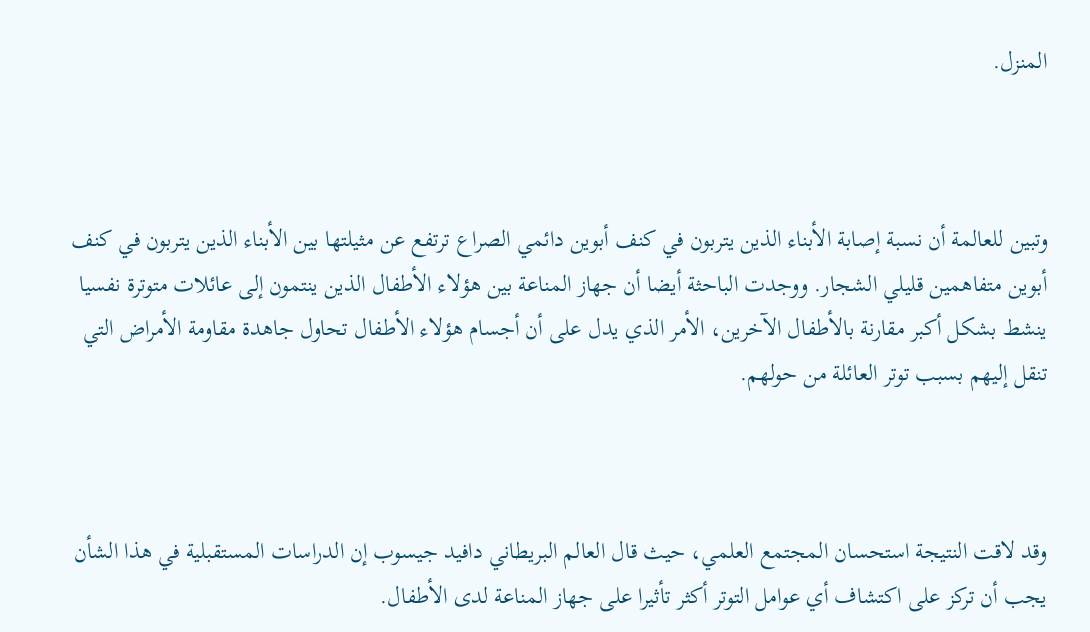المنزل.



وتبين للعالمة أن نسبة إصابة الأبناء الذين يتربون في كنف أبوين دائمي الصراع ترتفع عن مثيلتها بين الأبناء الذين يتربون في كنف أبوين متفاهمين قليلي الشجار. ووجدت الباحثة أيضا أن جهاز المناعة بين هؤلاء الأطفال الذين ينتمون إلى عائلات متوترة نفسيا ينشط بشكل أكبر مقارنة بالأطفال الآخرين، الأمر الذي يدل على أن أجسام هؤلاء الأطفال تحاول جاهدة مقاومة الأمراض التي تنقل إليهم بسبب توتر العائلة من حولهم.



وقد لاقت النتيجة استحسان المجتمع العلمي، حيث قال العالم البريطاني دافيد جيسوب إن الدراسات المستقبلية في هذا الشأن يجب أن تركز على اكتشاف أي عوامل التوتر أكثر تأثيرا على جهاز المناعة لدى الأطفال.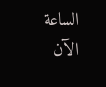الساعة الآن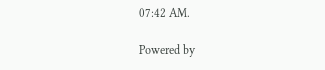07:42 AM.

Powered by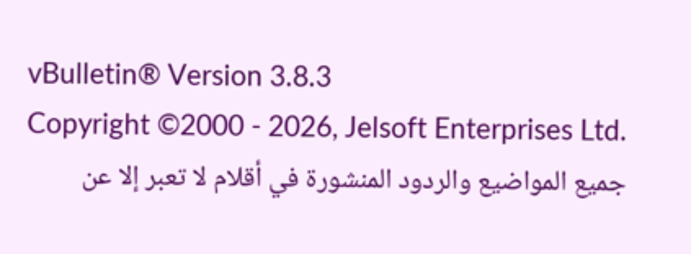vBulletin® Version 3.8.3
Copyright ©2000 - 2026, Jelsoft Enterprises Ltd.
جميع المواضيع والردود المنشورة في أقلام لا تعبر إلا عن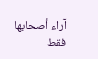آراء أصحابها فقط